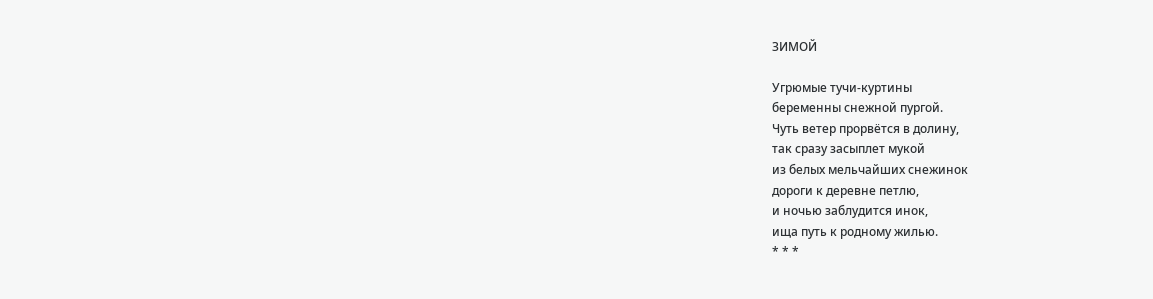ЗИМОЙ

Угрюмые тучи-куртины
беременны снежной пургой.
Чуть ветер прорвётся в долину,
так сразу засыплет мукой
из белых мельчайших снежинок
дороги к деревне петлю,
и ночью заблудится инок,
ища путь к родному жилью.
* * *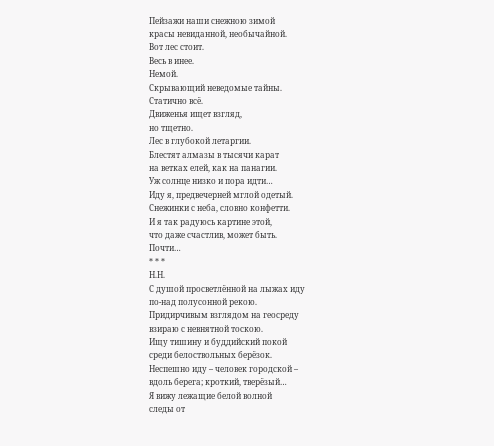Пейзажи наши снежною зимой
красы невиданной, необычайной.
Вот лес стоит.
Весь в инее.
Немой.
Скрывающий неведомые тайны.
Статично всё.
Движенья ищет взгляд,
но тщетно.
Лес в глубокой летаргии.
Блестят алмазы в тысячи карат
на ветках елей, как на панагии.
Уж солнце низко и пора идти…
Иду я, предвечерней мглой одетый.
Снежинки с неба, словно конфетти.
И я так радуюсь картине этой,
что даже счастлив, может быть.
Почти…
* * *
Н.Н.
С душой просветлённой на лыжах иду
по-над полусонной рекою.
Придирчивым взглядом на геосреду
взираю с невнятной тоскою.
Ищу тишину и буддийский покой
среди белоствольных берёзок.
Неспешно иду – человек городской –
вдоль берега; кроткий, тверёзый…
Я вижу лежащие белой волной
следы от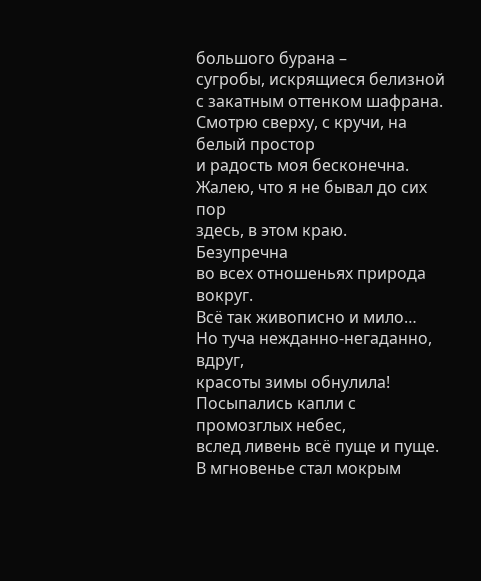большого бурана –
сугробы, искрящиеся белизной
с закатным оттенком шафрана.
Смотрю сверху, с кручи, на белый простор
и радость моя бесконечна.
Жалею, что я не бывал до сих пор
здесь, в этом краю.
Безупречна
во всех отношеньях природа вокруг.
Всё так живописно и мило…
Но туча нежданно-негаданно, вдруг,
красоты зимы обнулила!
Посыпались капли с промозглых небес,
вслед ливень всё пуще и пуще.
В мгновенье стал мокрым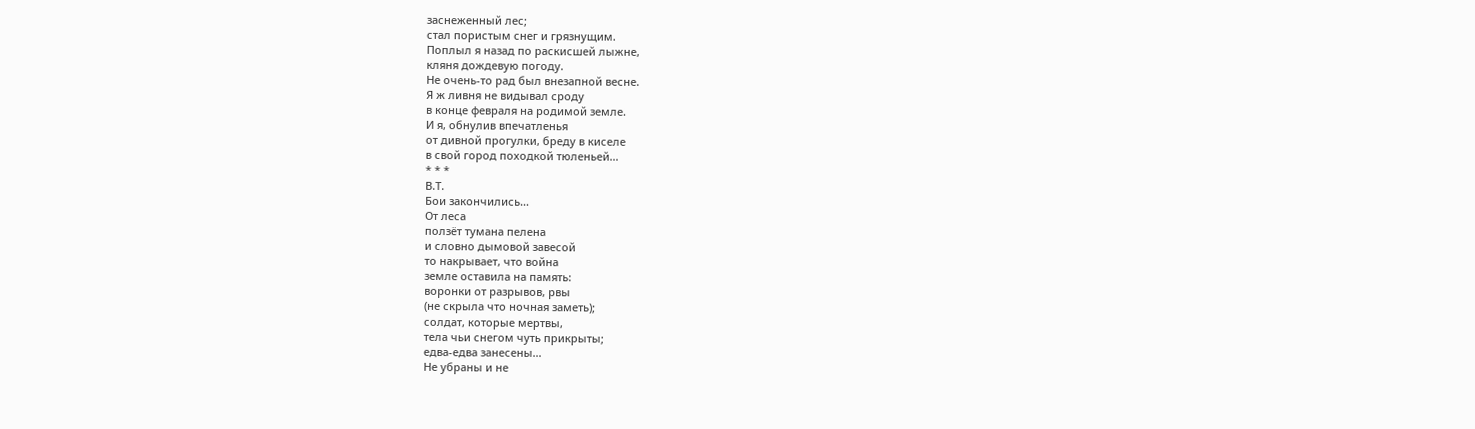заснеженный лес;
стал пористым снег и грязнущим.
Поплыл я назад по раскисшей лыжне,
кляня дождевую погоду.
Не очень-то рад был внезапной весне.
Я ж ливня не видывал сроду
в конце февраля на родимой земле.
И я, обнулив впечатленья
от дивной прогулки, бреду в киселе
в свой город походкой тюленьей…
* * *
В.Т.
Бои закончились…
От леса
ползёт тумана пелена
и словно дымовой завесой
то накрывает, что война
земле оставила на память:
воронки от разрывов, рвы
(не скрыла что ночная заметь);
солдат, которые мертвы,
тела чьи снегом чуть прикрыты;
едва-едва занесены…
Не убраны и не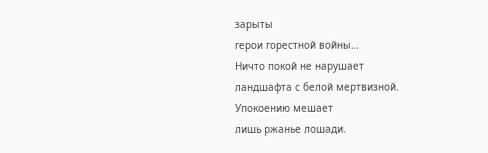зарыты
герои горестной войны…
Ничто покой не нарушает
ландшафта с белой мертвизной.
Упокоению мешает
лишь ржанье лошади.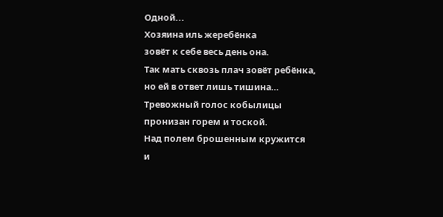Одной...
Хозяина иль жеребёнка
зовёт к себе весь день она.
Так мать сквозь плач зовёт ребёнка,
но ей в ответ лишь тишина…
Тревожный голос кобылицы
пронизан горем и тоской.
Над полем брошенным кружится
и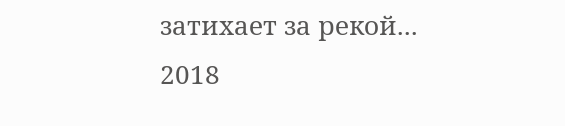затихает за рекой...
2018